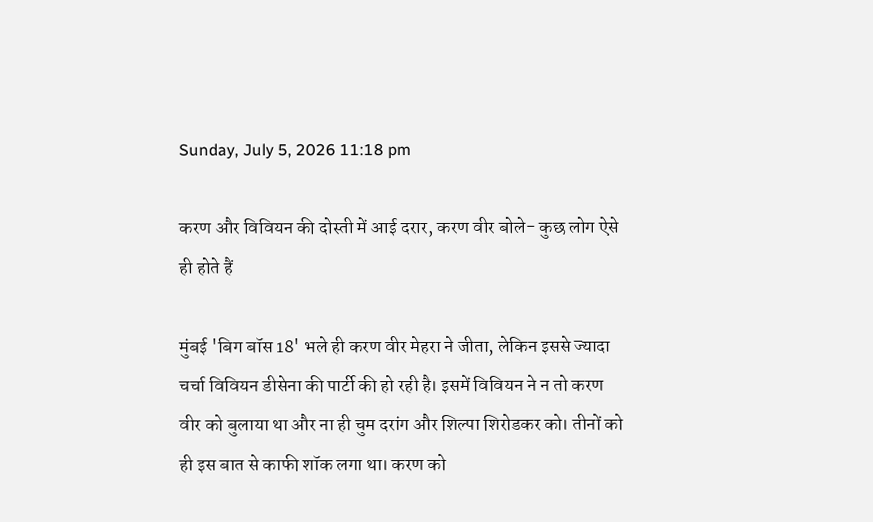Sunday, July 5, 2026 11:18 pm

करण और विवियन की दोस्ती में आई दरार, करण वीर बोले- कुछ लोग ऐसे ही होते हैं

मुंबई 'बिग बॉस 18' भले ही करण वीर मेहरा ने जीता, लेकिन इससे ज्यादा चर्चा विवियन डीसेना की पार्टी की हो रही है। इसमें विवियन ने न तो करण वीर को बुलाया था और ना ही चुम दरांग और शिल्पा शिरोडकर को। तीनों को ही इस बात से काफी शॉक लगा था। करण को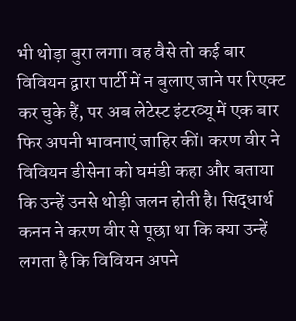भी थोड़ा बुरा लगा। वह वैसे तो कई बार विवियन द्वारा पार्टी में न बुलाए जाने पर रिएक्ट कर चुके हैं, पर अब लेटेस्ट इंटरव्यू में एक बार फिर अपनी भावनाएं जाहिर कीं। करण वीर ने विवियन डीसेना को घमंडी कहा और बताया कि उन्हें उनसे थोड़ी जलन होती है। सिद्धार्थ कनन ने करण वीर से पूछा था कि क्या उन्हें लगता है कि विवियन अपने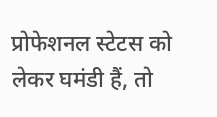प्रोफेशनल स्टेटस को लेकर घमंडी हैं, तो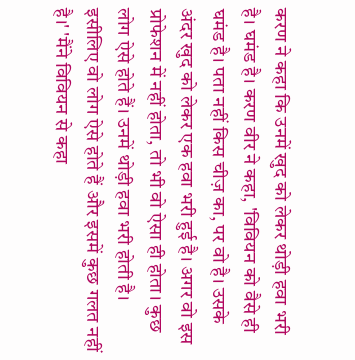करण ने कहा कि उनमें खुद को लेकर थोड़ी हवा भरी है। घमंड है। करण वीर ने कहा, 'विवियन को वैसे ही घमंड है। पता नहीं किस चीज़ का, पर वो है। उसके अंदर खुद को लेकर एक हवा भरी हुई है। अगर वो इस प्रोफेशन में नहीं होता, तो भी वो ऐसा ही होता। कुछ लोग ऐसे होते हैं। उनमें थोड़ी हवा भरी होती है। इसीलिए वो लोग ऐसे होते हैं और इसमें कुछ गलत नहीं है।' 'मैंने विवियन से कहा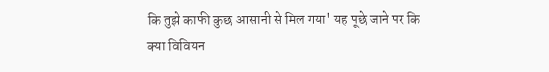कि तुझे काफी कुछ आसानी से मिल गया' यह पूछे जाने पर कि क्या विवियन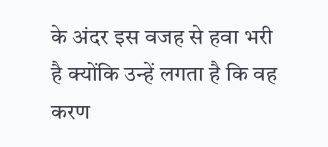के अंदर इस वजह से हवा भरी है क्योंकि उन्हें लगता है कि वह करण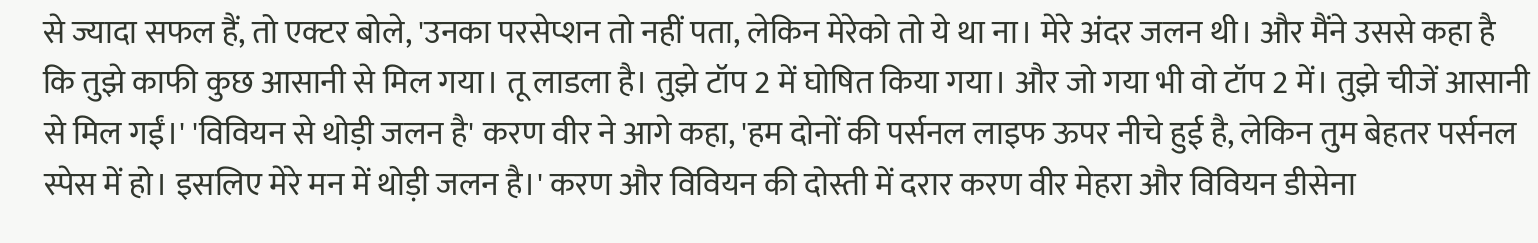से ज्यादा सफल हैं, तो एक्टर बोले, 'उनका परसेप्शन तो नहीं पता, लेकिन मेरेको तो ये था ना। मेरे अंदर जलन थी। और मैंने उससे कहा है कि तुझे काफी कुछ आसानी से मिल गया। तू लाडला है। तुझे टॉप 2 में घोषित किया गया। और जो गया भी वो टॉप 2 में। तुझे चीजें आसानी से मिल गईं।' 'विवियन से थोड़ी जलन है' करण वीर ने आगे कहा, 'हम दोनों की पर्सनल लाइफ ऊपर नीचे हुई है, लेकिन तुम बेहतर पर्सनल स्पेस में हो। इसलिए मेरे मन में थोड़ी जलन है।' करण और विवियन की दोस्ती में दरार करण वीर मेहरा और विवियन डीसेना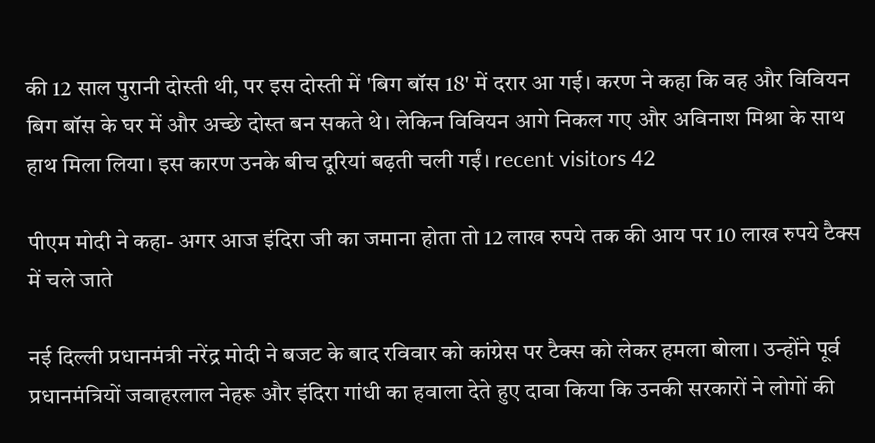की 12 साल पुरानी दोस्ती थी, पर इस दोस्ती में 'बिग बॉस 18' में दरार आ गई। करण ने कहा कि वह और विवियन बिग बॉस के घर में और अच्छे दोस्त बन सकते थे। लेकिन विवियन आगे निकल गए और अविनाश मिश्रा के साथ हाथ मिला लिया। इस कारण उनके बीच दूरियां बढ़ती चली गईं। recent visitors 42

पीएम मोदी ने कहा- अगर आज इंदिरा जी का जमाना होता तो 12 लाख रुपये तक की आय पर 10 लाख रुपये टैक्स में चले जाते

नई दिल्ली प्रधानमंत्री नरेंद्र मोदी ने बजट के बाद रविवार को कांग्रेस पर टैक्स को लेकर हमला बोला। उन्होंने पूर्व प्रधानमंत्रियों जवाहरलाल नेहरू और इंदिरा गांधी का हवाला देते हुए दावा किया कि उनकी सरकारों ने लोगों की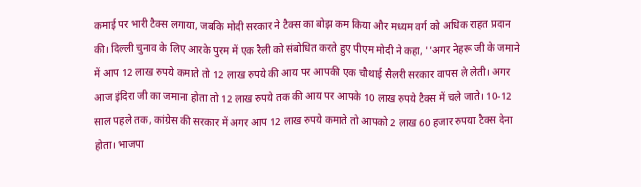कमाई पर भारी टैक्स लगाया, जबकि मोदी सरकार ने टैक्स का बोझ कम किया और मध्यम वर्ग को अधिक राहत प्रदान की। दिल्ली चुनाव के लिए आरके पुरम में एक रैली को संबोधित करते हुए पीएम मोदी ने कहा, ''अगर नेहरू जी के जमाने में आप 12 लाख रुपये कमाते तो 12 लाख रुपये की आय पर आपकी एक चौथाई सैलरी सरकार वापस ले लेती। अगर आज इंदिरा जी का जमाना होता तो 12 लाख रुपये तक की आय पर आपके 10 लाख रुपये टैक्स में चले जाते। 10-12 साल पहले तक, कांग्रेस की सरकार में अगर आप 12 लाख रुपये कमाते तो आपको 2 लाख 60 हजार रुपया टैक्स देना होता। भाजपा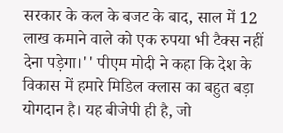सरकार के कल के बजट के बाद, साल में 12 लाख कमाने वाले को एक रुपया भी टैक्स नहीं देना पड़ेगा।'' पीएम मोदी ने कहा कि देश के विकास में हमारे मिडिल क्लास का बहुत बड़ा योगदान है। यह बीजेपी ही है, जो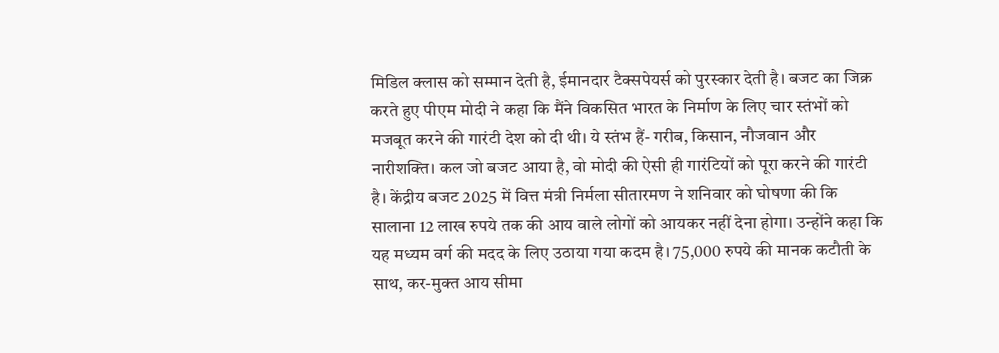मिडिल क्लास को सम्मान देती है, ईमानदार टैक्सपेयर्स को पुरस्कार देती है। बजट का जिक्र करते हुए पीएम मोदी ने कहा कि मैंने विकसित भारत के निर्माण के लिए चार स्तंभों को मजबूत करने की गारंटी देश को दी थी। ये स्तंभ हैं- गरीब, किसान, नौजवान और नारीशक्ति। कल जो बजट आया है, वो मोदी की ऐसी ही गारंटियों को पूरा करने की गारंटी है। केंद्रीय बजट 2025 में वित्त मंत्री निर्मला सीतारमण ने शनिवार को घोषणा की कि सालाना 12 लाख रुपये तक की आय वाले लोगों को आयकर नहीं देना होगा। उन्होंने कहा कि यह मध्यम वर्ग की मदद के लिए उठाया गया कदम है। 75,000 रुपये की मानक कटौती के साथ, कर-मुक्त आय सीमा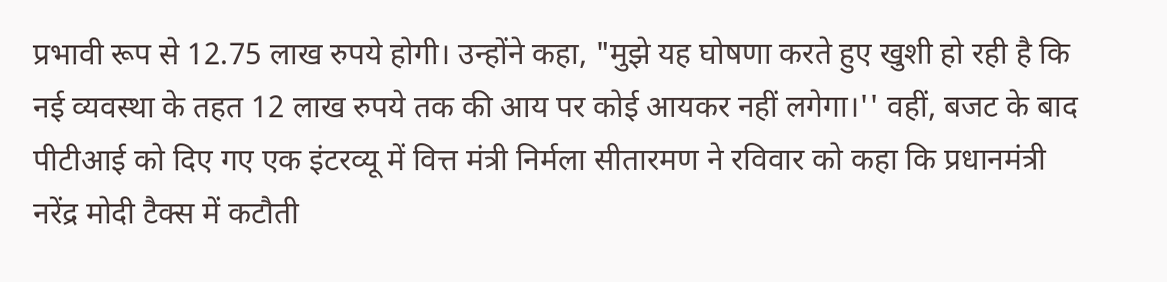प्रभावी रूप से 12.75 लाख रुपये होगी। उन्होंने कहा, "मुझे यह घोषणा करते हुए खुशी हो रही है कि नई व्यवस्था के तहत 12 लाख रुपये तक की आय पर कोई आयकर नहीं लगेगा।'' वहीं, बजट के बाद पीटीआई को दिए गए एक इंटरव्यू में वित्त मंत्री निर्मला सीतारमण ने रविवार को कहा कि प्रधानमंत्री नरेंद्र मोदी टैक्स में कटौती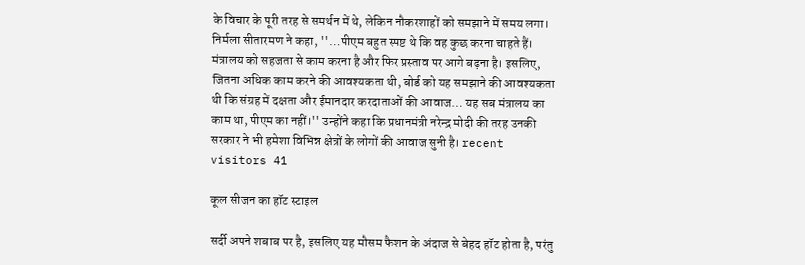के विचार के पूरी तरह से समर्थन में थे, लेकिन नौकरशाहों को समझाने में समय लगा। निर्मला सीतारमण ने कहा, ''…पीएम बहुत स्पष्ट थे कि वह कुछ करना चाहते हैं। मंत्रालय को सहजता से काम करना है और फिर प्रस्ताव पर आगे बढ़ना है। इसलिए, जितना अधिक काम करने की आवश्यकता थी, बोर्ड को यह समझाने की आवश्यकता थी कि संग्रह में दक्षता और ईमानदार करदाताओं की आवाज… यह सब मंत्रालय का काम था, पीएम का नहीं।'' उन्होंने कहा कि प्रधानमंत्री नरेन्द्र मोदी की तरह उनकी सरकार ने भी हमेशा विभिन्न क्षेत्रों के लोगों की आवाज सुनी है। recent visitors 41

कूल सीजन का हॉट स्टाइल

सर्दी अपने शबाब पर है, इसलिए यह मौसम फैशन के अंदाज से बेहद हॉट होता है, परंतु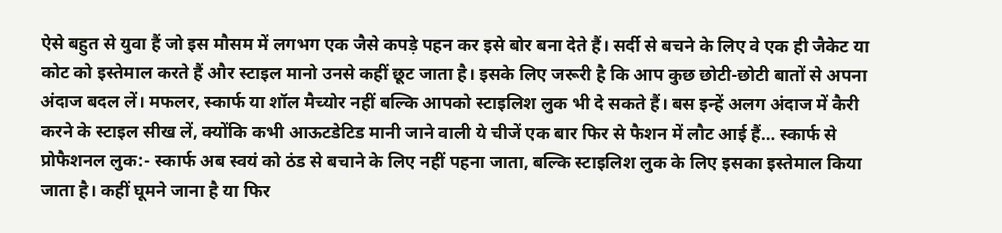ऐसे बहुत से युवा हैं जो इस मौसम में लगभग एक जैसे कपड़े पहन कर इसे बोर बना देते हैं। सर्दी से बचने के लिए वे एक ही जैकेट या कोट को इस्तेमाल करते हैं और स्टाइल मानो उनसे कहीं छूट जाता है। इसके लिए जरूरी है कि आप कुछ छोटी-छोटी बातों से अपना अंदाज बदल लें। मफलर, स्कार्फ या शॉल मैच्योर नहीं बल्कि आपको स्टाइलिश लुक भी दे सकते हैं। बस इन्हें अलग अंदाज में कैरी करने के स्टाइल सीख लें, क्योंकि कभी आऊटडेटिड मानी जाने वाली ये चीजें एक बार फिर से फैशन में लौट आई हैं… स्कार्फ से प्रोफैशनल लुक:- स्कार्फ अब स्वयं को ठंड से बचाने के लिए नहीं पहना जाता, बल्कि स्टाइलिश लुक के लिए इसका इस्तेमाल किया जाता है। कहीं घूमने जाना है या फिर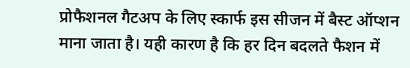प्रोफैशनल गैटअप के लिए स्कार्फ इस सीजन में बैस्ट ऑप्शन माना जाता है। यही कारण है कि हर दिन बदलते फैशन में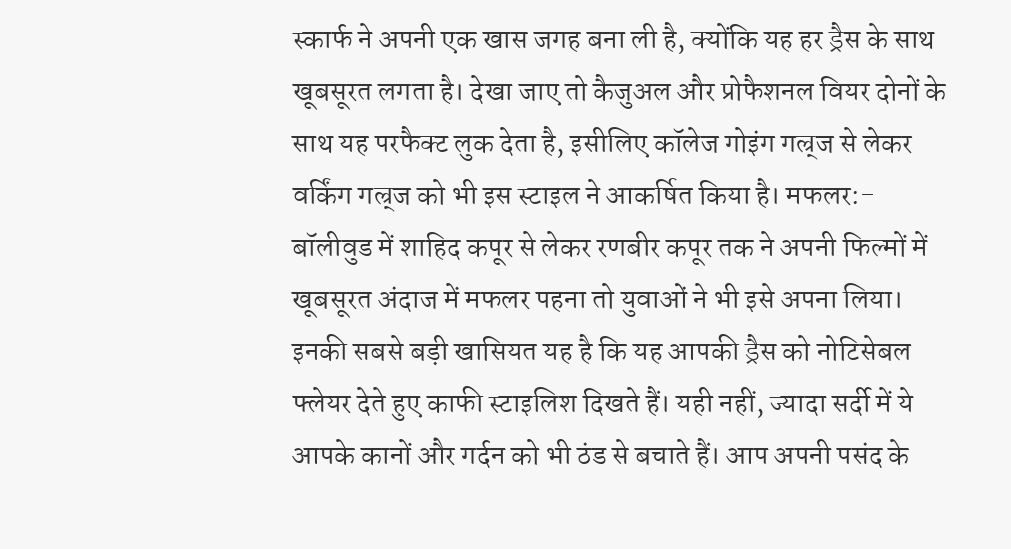स्कार्फ ने अपनी एक खास जगह बना ली है, क्योंकि यह हर ड्रैस के साथ खूबसूरत लगता है। देखा जाए तो कैजुअल और प्रोफैशनल वियर दोनों के साथ यह परफैक्ट लुक देता है, इसीलिए कॉलेज गोइंग गल्र्ज से लेकर वर्किंग गल्र्ज को भी इस स्टाइल ने आकर्षित किया है। मफलर:- बॉलीवुड में शाहिद कपूर से लेकर रणबीर कपूर तक ने अपनी फिल्मों में खूबसूरत अंदाज में मफलर पहना तो युवाओं ने भी इसे अपना लिया। इनकी सबसे बड़ी खासियत यह है कि यह आपकी ड्रैस को नोटिसेबल फ्लेयर देते हुए काफी स्टाइलिश दिखते हैं। यही नहीं, ज्यादा सर्दी में ये आपके कानों और गर्दन को भी ठंड से बचाते हैं। आप अपनी पसंद के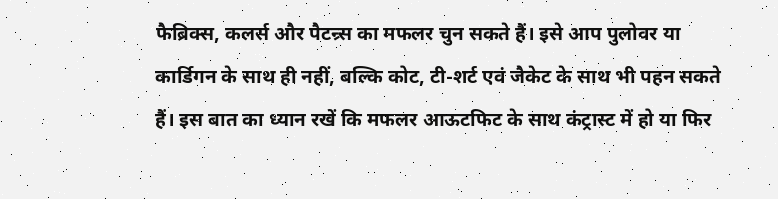फैब्रिक्स, कलर्स और पैटन्र्स का मफलर चुन सकते हैं। इसे आप पुलोवर या कार्डिगन के साथ ही नहीं, बल्कि कोट, टी-शर्ट एवं जैकेट के साथ भी पहन सकते हैं। इस बात का ध्यान रखें कि मफलर आऊटफिट के साथ कंट्रास्ट में हो या फिर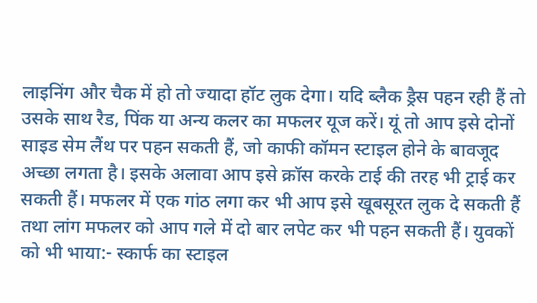लाइनिंग और चैक में हो तो ज्यादा हॉट लुक देगा। यदि ब्लैक ड्रैस पहन रही हैं तो उसके साथ रैड, पिंक या अन्य कलर का मफलर यूज करें। यूं तो आप इसे दोनों साइड सेम लैंथ पर पहन सकती हैं, जो काफी कॉमन स्टाइल होने के बावजूद अच्छा लगता है। इसके अलावा आप इसे क्रॉस करके टाई की तरह भी ट्राई कर सकती हैं। मफलर में एक गांठ लगा कर भी आप इसे खूबसूरत लुक दे सकती हैं तथा लांग मफलर को आप गले में दो बार लपेट कर भी पहन सकती हैं। युवकों को भी भाया:- स्कार्फ का स्टाइल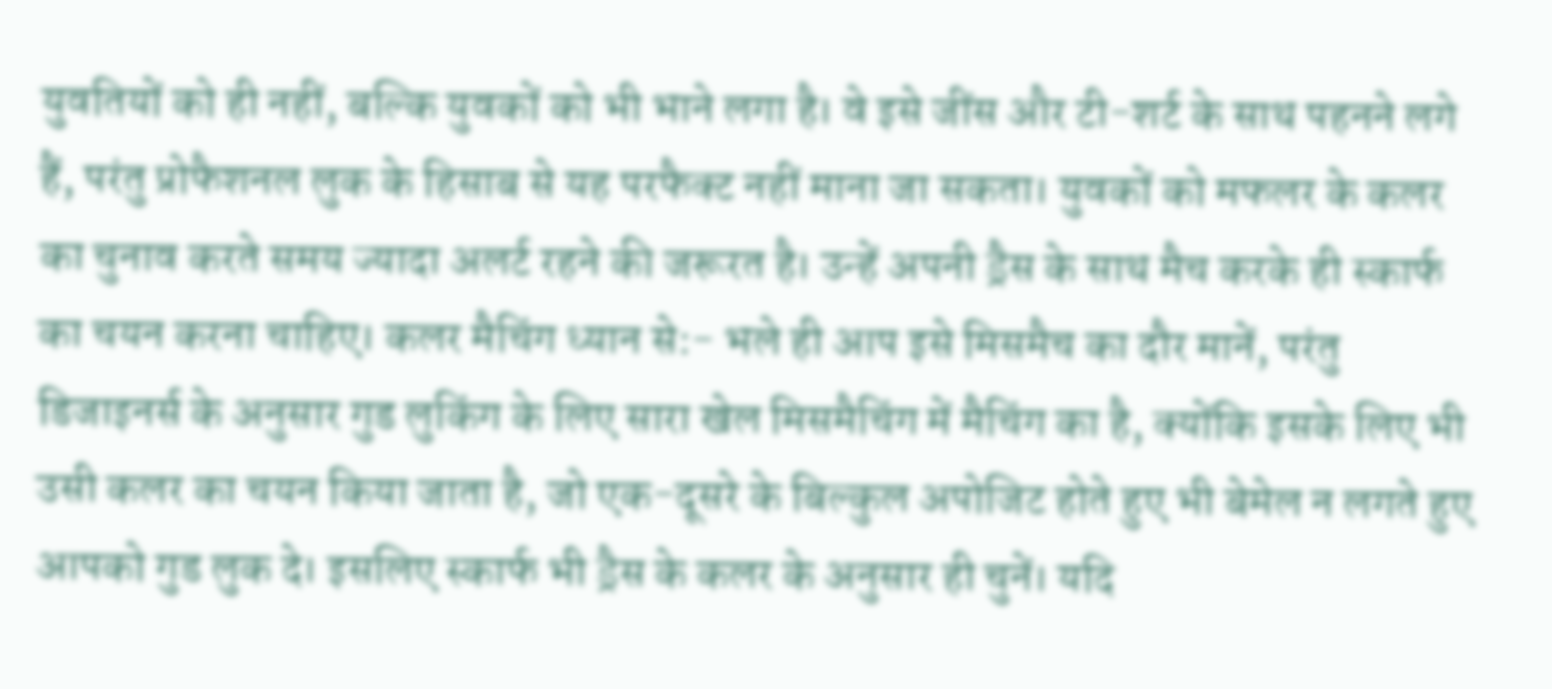युवतियों को ही नहीं, बल्कि युवकों को भी भाने लगा है। वे इसे जींस और टी-शर्ट के साथ पहनने लगे हैं, परंतु प्रोफैशनल लुक के हिसाब से यह परफैक्ट नहीं माना जा सकता। युवकों को मफलर के कलर का चुनाव करते समय ज्यादा अलर्ट रहने की जरूरत है। उन्हें अपनी ड्रैस के साथ मैच करके ही स्कार्फ का चयन करना चाहिए। कलर मैचिंग ध्यान से:- भले ही आप इसे मिसमैच का दौर मानें, परंतु डिजाइनर्स के अनुसार गुड लुकिंग के लिए सारा खेल मिसमैचिंग में मैचिंग का है, क्योंकि इसके लिए भी उसी कलर का चयन किया जाता है, जो एक-दूसरे के बिल्कुल अपोजिट होते हुए भी बेमेल न लगते हुए आपको गुड लुक दे। इसलिए स्कार्फ भी ड्रैस के कलर के अनुसार ही चुनें। यदि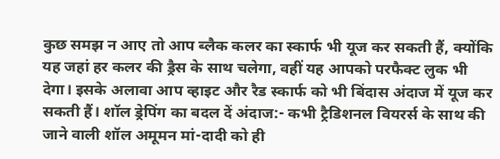कुछ समझ न आए तो आप ब्लैक कलर का स्कार्फ भी यूज कर सकती हैं, क्योंकि यह जहां हर कलर की ड्रैस के साथ चलेगा, वहीं यह आपको परफैक्ट लुक भी देगा। इसके अलावा आप व्हाइट और रैड स्कार्फ को भी बिंदास अंदाज में यूज कर सकती हैं। शॉल ड्रेपिंग का बदल दें अंदाज:- कभी ट्रैडिशनल वियरर्स के साथ की जाने वाली शॉल अमूमन मां-दादी को ही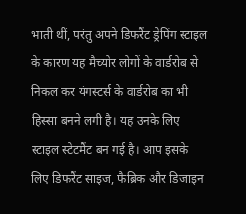भाती थीं, परंतु अपने डिफरैंट ड्रेपिंग स्टाइल के कारण यह मैच्योर लोगों के वार्डरोब से निकल कर यंगस्टर्स के वार्डरोब का भी हिस्सा बनने लगी है। यह उनके लिए स्टाइल स्टेटमैंट बन गई है। आप इसके लिए डिफरैंट साइज, फैब्रिक और डिजाइन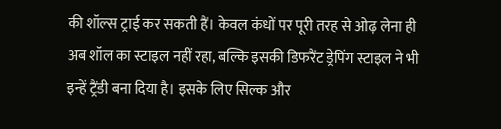की शॉल्स ट्राई कर सकती हैं। केवल कंधों पर पूरी तरह से ओढ़ लेना ही अब शॉल का स्टाइल नहीं रहा, बल्कि इसकी डिफरैंट ड्रेपिंग स्टाइल ने भी इन्हें ट्रैंडी बना दिया है। इसके लिए सिल्क और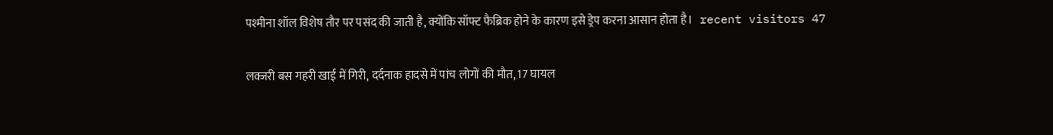पश्मीना शॉल विशेष तौर पर पसंद की जाती है, क्योंकि सॉफ्ट फैब्रिक होने के कारण इसे ड्रेप करना आसान होता है।   recent visitors 47

लक्जरी बस गहरी खाई में गिरी, दर्दनाक हादसे में पांच लोगों की मौत, 17 घायल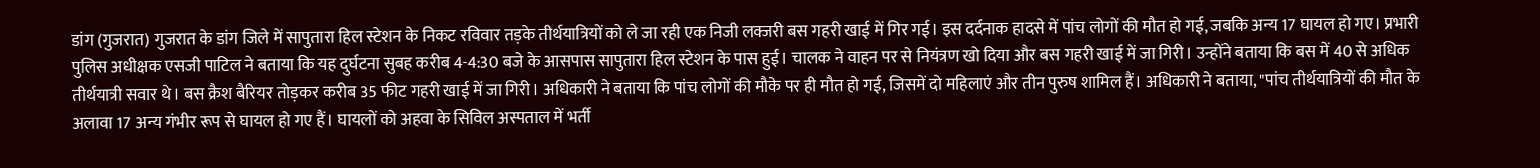डांग (गुजरात) गुजरात के डांग जिले में सापुतारा हिल स्टेशन के निकट रविवार तड़के तीर्थयात्रियों को ले जा रही एक निजी लक्जरी बस गहरी खाई में गिर गई। इस दर्दनाक हादसे में पांच लोगों की मौत हो गई, जबकि अन्य 17 घायल हो गए। प्रभारी पुलिस अधीक्षक एसजी पाटिल ने बताया कि यह दुर्घटना सुबह करीब 4-4:30 बजे के आसपास सापुतारा हिल स्टेशन के पास हुई। चालक ने वाहन पर से नियंत्रण खो दिया और बस गहरी खाई में जा गिरी। उन्होंने बताया कि बस में 40 से अधिक तीर्थयात्री सवार थे। बस क्रैश बैरियर तोड़कर करीब 35 फीट गहरी खाई में जा गिरी। अधिकारी ने बताया कि पांच लोगों की मौके पर ही मौत हो गई, जिसमें दो महिलाएं और तीन पुरुष शामिल हैं। अधिकारी ने बताया, "पांच तीर्थयात्रियों की मौत के अलावा 17 अन्य गंभीर रूप से घायल हो गए हैं। घायलों को अहवा के सिविल अस्पताल में भर्ती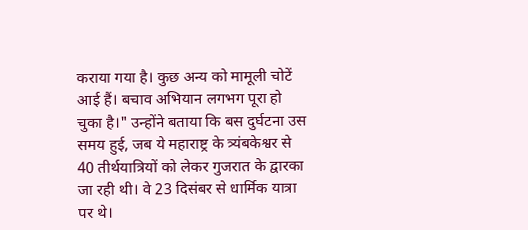कराया गया है। कुछ अन्य को मामूली चोटें आई हैं। बचाव अभियान लगभग पूरा हो चुका है।" उन्होंने बताया कि बस दुर्घटना उस समय हुई, जब ये महाराष्ट्र के त्र्यंबकेश्वर से 40 तीर्थयात्रियों को लेकर गुजरात के द्वारका जा रही थी। वे 23 दिसंबर से धार्मिक यात्रा पर थे।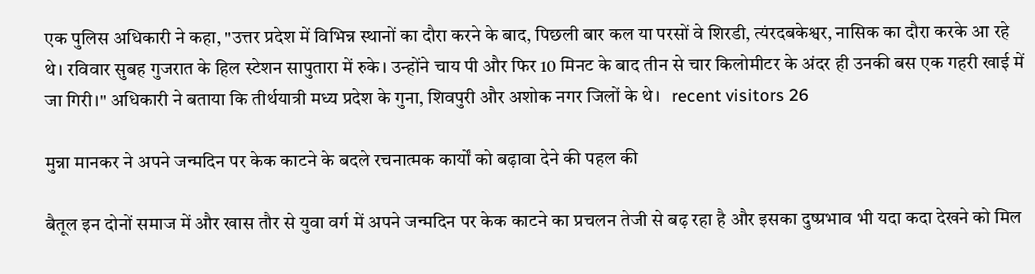एक पुलिस अधिकारी ने कहा, "उत्तर प्रदेश में विभिन्न स्थानों का दौरा करने के बाद, पिछली बार कल या परसों वे शिरडी, त्यंरदबकेश्वर, नासिक का दौरा करके आ रहे थे। रविवार सुबह गुजरात के हिल स्टेशन सापुतारा में रुके। उन्होंने चाय पी और फिर 10 मिनट के बाद तीन से चार किलोमीटर के अंदर ही उनकी बस एक गहरी खाई में जा गिरी।" अधिकारी ने बताया कि तीर्थयात्री मध्य प्रदेश के गुना, शिवपुरी और अशोक नगर जिलों के थे।   recent visitors 26

मुन्ना मानकर ने अपने जन्मदिन पर केक काटने के बदले रचनात्मक कार्यों को बढ़ावा देने की पहल की

बैतूल इन दोनों समाज में और खास तौर से युवा वर्ग में अपने जन्मदिन पर केक काटने का प्रचलन तेजी से बढ़ रहा है और इसका दुष्प्रभाव भी यदा कदा देखने को मिल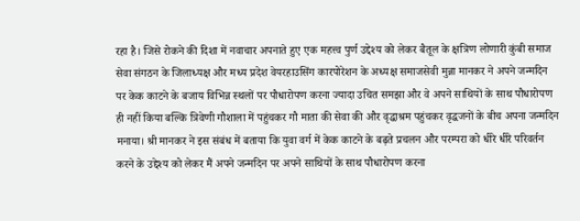रहा है। जिसे रोकने की दिशा में नवाचार अपनाते हुए एक महत्त्व पुर्ण उद्देश्य को लेकर बैतूल के क्षत्रिण लोणारी कुंबी समाज सेवा संगठन के जिलाध्यक्ष और मध्य प्रदेश वेयरहाउसिंग कारपोरेशन के अध्यक्ष समाजसेवी मुन्ना मानकर ने अपने जन्मदिन पर केक काटने के बजाय विभिन्न स्थलों पर पौधारोपण करना ज्यादा उचित समझा और वे अपने साथियों के साथ पौधारोपण ही नहीं किया बल्कि त्रिवेणी गौशाला में पहुंचकर गौ माता की सेवा की और वृद्धाश्रम पहुंचकर वृद्धजनों के बीच अपना जन्मदिन मनाया। श्री मानकर ने इस संबंध में बताया कि युवा वर्ग में केक काटने के बढ़ते प्रचलन और परम्परा को धीरे धीरे परिवर्तन करने के उद्देश्य को लेकर मैं अपने जन्मदिन पर अपने साथियों के साथ पौधारोपण करना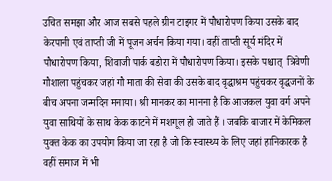उचित समझा और आज सबसे पहले ग्रीन टाइगर में पौधारोपण किया उसके बाद केरपानी एवं ताप्ती जी में पूजन अर्चन किया गया। वहीं ताप्ती सूर्य मंदिर में पौधारोपण किया, शिवाजी पार्क बडोरा में पौधारोपण किया। इसके पश्चात्  त्रिवेणी गौशाला पहुंचकर जहां गौ माता की सेवा की उसके बाद वृद्धाश्रम पहुंचकर वृद्धजनों के बीच अपना जन्मदिन मनाया। श्री मानकर का मानना है कि आजकल युवा वर्ग अपने युवा साथियों के साथ केक काटने में मशगूल हो जाते हैं । जबकि बाजार में केमिकल युक्त केक का उपयोग किया जा रहा है जो कि स्वास्थ्य के लिए जहां हानिकारक है वहीं समाज में भी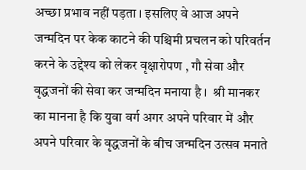अच्छा प्रभाव नहीं पड़ता । इसलिए वे आज अपने जन्मदिन पर केक काटने की पश्चिमी प्रचलन को परिवर्तन करने के उद्देश्य को लेकर वृक्षारोपण , गौ सेवा और वृद्धजनों की सेवा कर जन्मदिन मनाया है ।  श्री मानकर का मानना है कि युवा वर्ग अगर अपने परिवार में और अपने परिवार के वृद्धजनों के बीच जन्मदिन उत्सव मनाते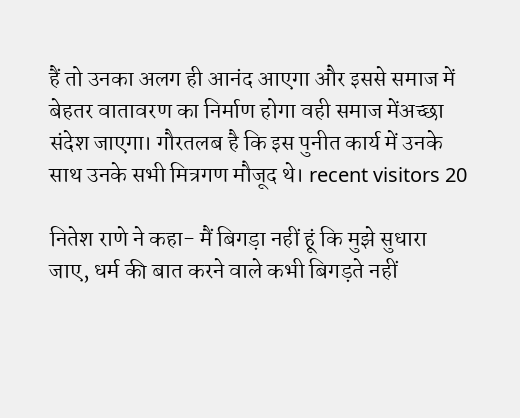हैं तो उनका अलग ही आनंद आएगा और इससे समाज में बेहतर वातावरण का निर्माण होगा वही समाज मेंअच्छा संदेश जाएगा। गौरतलब है कि इस पुनीत कार्य में उनके साथ उनके सभी मित्रगण मौजूद थे। recent visitors 20

नितेश राणे ने कहा- मैं बिगड़ा नहीं हूं कि मुझे सुधारा जाए, धर्म की बात करने वाले कभी बिगड़ते नहीं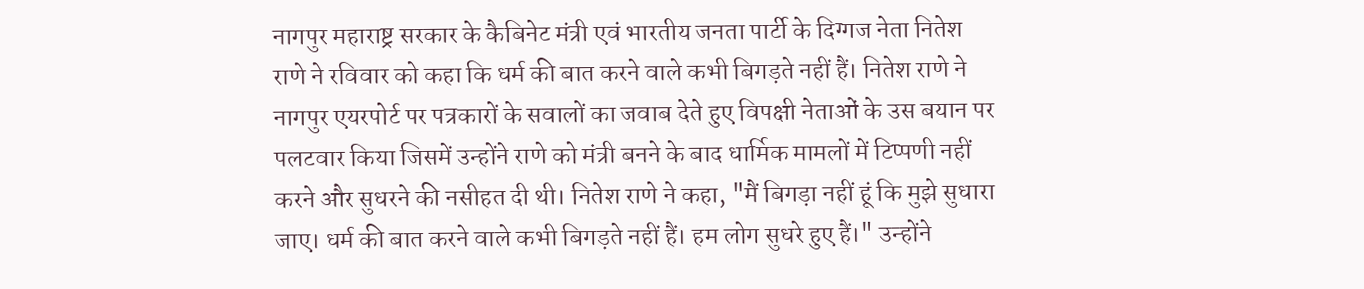नागपुर महाराष्ट्र सरकार के कैबिनेट मंत्री एवं भारतीय जनता पार्टी के दिग्गज नेता नितेश राणे ने रविवार को कहा कि धर्म की बात करने वाले कभी बिगड़ते नहीं हैं। नितेश राणे ने नागपुर एयरपोर्ट पर पत्रकारों के सवालों का जवाब देते हुए विपक्षी नेताओं के उस बयान पर पलटवार किया जिसमें उन्होंने राणे को मंत्री बनने के बाद धार्मिक मामलों में टिप्पणी नहीं करने और सुधरने की नसीहत दी थी। नितेश राणे ने कहा, "मैं बिगड़ा नहीं हूं कि मुझे सुधारा जाए। धर्म की बात करने वाले कभी बिगड़ते नहीं हैं। हम लोग सुधरे हुए हैं।" उन्होंने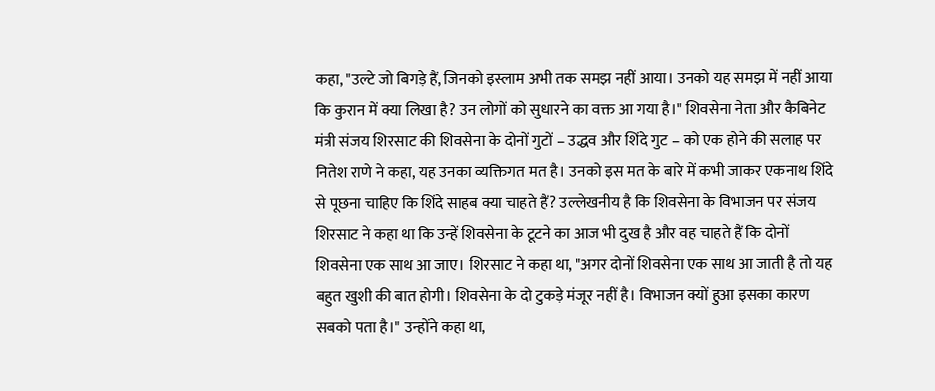कहा, "उल्टे जो बिगड़े हैं, जिनको इस्लाम अभी तक समझ नहीं आया। उनको यह समझ में नहीं आया कि कुरान में क्या लिखा है? उन लोगों को सुधारने का वक्त आ गया है।" शिवसेना नेता और कैबिनेट मंत्री संजय शिरसाट की शिवसेना के दोनों गुटों – उद्धव और शिंदे गुट – को एक होने की सलाह पर नितेश राणे ने कहा, यह उनका व्यक्तिगत मत है। उनको इस मत के बारे में कभी जाकर एकनाथ शिंदे से पूछना चाहिए कि शिंदे साहब क्या चाहते हैं? उल्लेखनीय है कि शिवसेना के विभाजन पर संजय शिरसाट ने कहा था कि उन्हें शिवसेना के टूटने का आज भी दुख है और वह चाहते हैं कि दोनों शिवसेना एक साथ आ जाए। शिरसाट ने कहा था, "अगर दोनों शिवसेना एक साथ आ जाती है तो यह बहुत खुशी की बात होगी। शिवसेना के दो टुकड़े मंजूर नहीं है। विभाजन क्यों हुआ इसका कारण सबको पता है।" उन्होंने कहा था,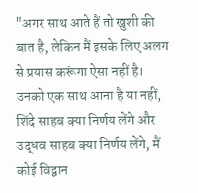"अगर साथ आते हैं तो खुशी की बात है, लेकिन मैं इसके लिए अलग से प्रयास करूंगा ऐसा नहीं है। उनको एक साथ आना है या नहीं, शिंदे साहब क्या निर्णय लेंगे और उद्धव साहब क्या निर्णय लेंगे, मैं कोई विद्वान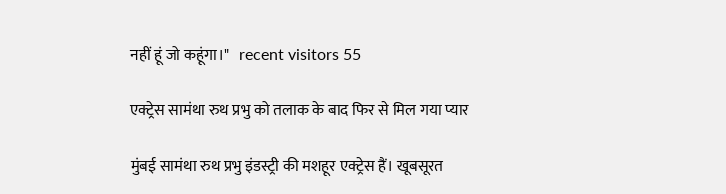नहीं हूं जो कहूंगा।"   recent visitors 55

एक्ट्रेस सामंथा रुथ प्रभु को तलाक के बाद फिर से मिल गया प्यार

मुंबई सामंथा रुथ प्रभु इंडस्ट्री की मशहूर एक्ट्रेस हैं। खूबसूरत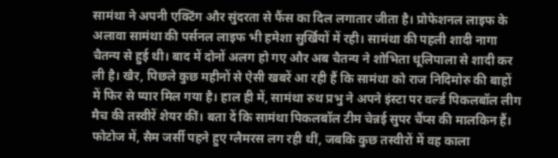सामंथा ने अपनी एक्टिंग और सुंदरता से फैंस का दिल लगातार जीता है। प्रोफेशनल लाइफ के अलावा सामंथा की पर्सनल लाइफ भी हमेशा सुर्खियों में रही। सामंथा की पहली शादी नागा चैतन्य से हुई थी। बाद में दोनों अलग हो गए और अब चैतन्य ने शोभिता धूलिपाला से शादी कर ली है। खैर, पिछले कुछ महीनों से ऐसी खबरें आ रही हैं कि सामंथा को राज निदिमोरु की बाहों में फिर से प्यार मिल गया है। हाल ही में, सामंथा रुथ प्रभु ने अपने इंस्टा पर वर्ल्ड पिकलबॉल लीग मैच की तस्वीरें शेयर कीं। बता दें कि सामंथा पिकलबॉल टीम चेन्नई सुपर चैंप्स की मालकिन हैं। फोटोज में, सैम जर्सी पहने हुए ग्लैमरस लग रही थीं, जबकि कुछ तस्वीरों में वह काला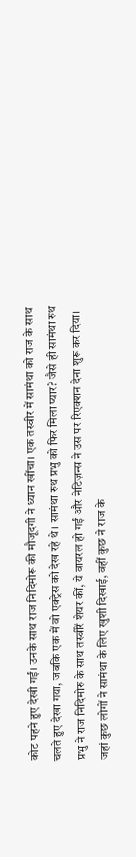कोट पहने हुए देखी गईं। उनके साथ राज निदिमोरू की मौजूदगी ने ध्यान खींचा। एक तस्वीर में सामंथा को राज के साथ चलते हुए देखा गया, जबकि एक में वो एक्ट्रेस को देख रहे थे। सामंथा रुथ प्रभु को फिर मिला प्यार? जैसे ही सामंथा रुथ प्रभु ने राज निदिमोरु के साथ तस्वीरें शेयर कीं, ये वायरल हो गईं और नेटिज़न्स ने उस पर रिएक्शन देना शुरू कर दिया। जहां कुछ लोगों ने सामंथा के लिए खुशी दिखाई, वहीं कुछ ने राज के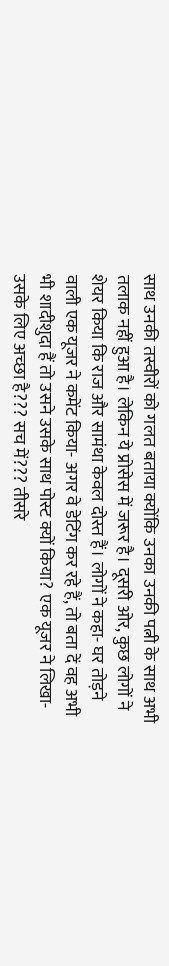साथ उनकी तस्वीरों को गलत बताया क्योंकि उनका उनकी पत्नी के साथ अभी तलाक नहीं हुआ है। लेकिन ये प्रोसेस में जरूर है। दूसरी ओर, कुछ लोगों ने शेयर किया कि राज और सामंथा केवल दोस्त हैं। लोगों ने कहा- घर तोड़ने वाली एक यूजर ने कमेंट किया- अगर वे डेटिंग कर रहे हैं, तो बता दें वह अभी भी शादीशुदा हैं तो उसने उसके साथ पोस्ट क्यों किया? एक यूजर ने लिखा- उसके लिए अच्छा है??? सच में??? तीसरे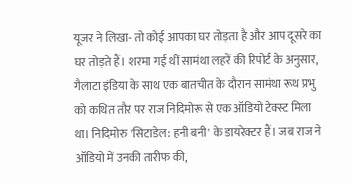यूजर ने लिखा- तो कोई आपका घर तोड़ता है और आप दूसरे का घर तोड़ते हैं। शरमा गई थीं सामंथा लहरें की रिपोर्ट के अनुसार, गैलाटा इंडिया के साथ एक बातचीत के दौरान सामंथा रूथ प्रभु को कथित तौर पर राज निदिमोरू से एक ऑडियो टेक्स्ट मिला था। निदिमोरु 'सिटाडेल: हनी बनी' के डायरेक्टर हैं। जब राज ने ऑडियो में उनकी तारीफ की,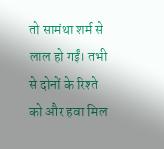तो सामंथा शर्म से लाल हो गईं। तभी से दोनों के रिश्ते को और हवा मिल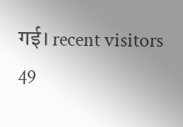गई। recent visitors 49